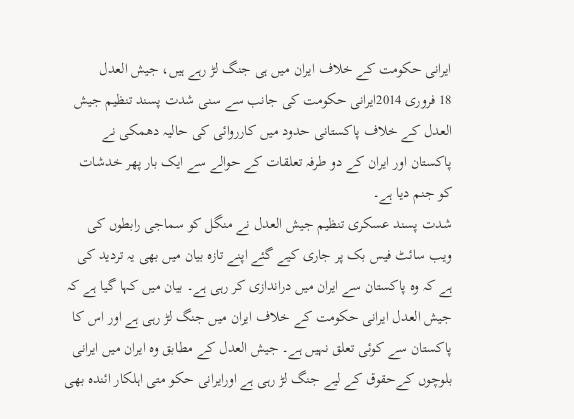ایرانی حکومت کے خلاف ایران میں ہی جنگ لڑ رہے ہیں، جیش العدل
18 فروری 2014ایرانی حکومت کی جانب سے سنی شدت پسند تنظیم جیش العدل کے خلاف پاکستانی حدود میں کارروائی کی حالیہ دھمکی نے پاکستان اور ایران کے دو طرفہ تعلقات کے حوالے سے ایک بار پھر خدشات کو جنم دیا ہے۔
شدت پسند عسکری تنظیم جیش العدل نے منگل کو سماجی رابطوں کی ویب سائٹ فیس بک پر جاری کیے گئے اپنے تازہ بیان میں بھی یہ تردید کی ہے کہ وہ پاکستان سے ایران میں دراندازی کر رہی ہے۔ بیان میں کہا گیا ہے کہ جیش العدل ایرانی حکومت کے خلاف ایران میں جنگ لڑ رہی ہے اور اس کا پاکستان سے کوئی تعلق نہیں ہے۔ جیش العدل کے مطابق وہ ایران میں ایرانی بلوچوں کےحقوق کے لیے جنگ لڑ رہی ہے اورایرانی حکو متی اہلکار ائندہ بھی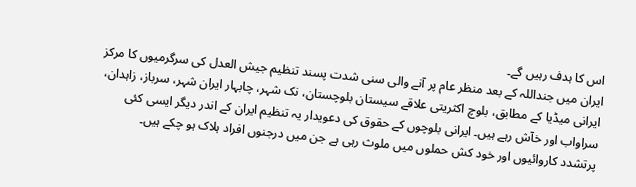اس کا ہدف رہیں گے۔
ایران میں جنداللہ کے بعد منظر عام پر آنے والی سنی شدت پسند تنظیم جیش العدل کی سرگرمیوں کا مرکز ایرانی میڈیا کے مطابق، بلوچ اکثریتی علاقے سیستان بلوچستان، نک شہر، چابہار ایران شہر، سرباز، زاہدان، سراواب اور خآش رہے ہیں۔ ایرانی بلوچوں کے حقوق کی دعویدار یہ تنظیم ایران کے اندر دیگر ایسی کئی پرتشدد کاروائیوں اور خود کش حملوں میں ملوث رہی ہے جن میں درجنوں افراد ہلاک ہو چکے ہیں۔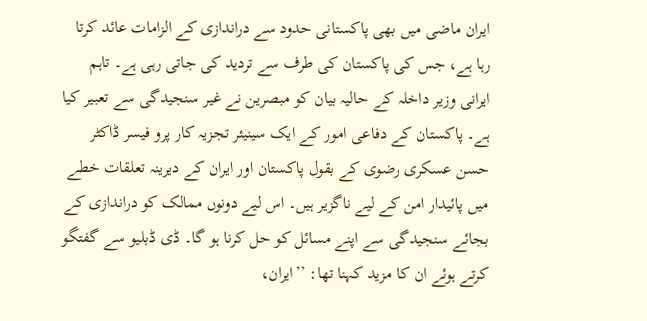ایران ماضی میں بھی پاکستانی حدود سے دراندازی کے الزامات عائد کرتا رہا ہے، جس کی پاکستان کی طرف سے تردید کی جاتی رہی ہے۔ تاہم ایرانی وزیر داخلہ کے حالیہ بیان کو مبصرین نے غیر سنجیدگی سے تعبیر کیا ہے۔ پاکستان کے دفاعی امور کے ایک سینیئر تجزیہ کار پرو فیسر ڈاکٹر حسن عسکری رضوی کے بقول پاکستان اور ایران کے دیرینہ تعلقات خطے میں پائیدار امن کے لیے ناگزیر ہیں۔ اس لیے دونوں ممالک کو دراندازی کے بجائے سنجیدگی سے اپنے مسائل کو حل کرنا ہو گا۔ ڈی ڈبلیو سے گفتگو کرتے ہوئے ان کا مزید کہنا تھا: ’’ایران،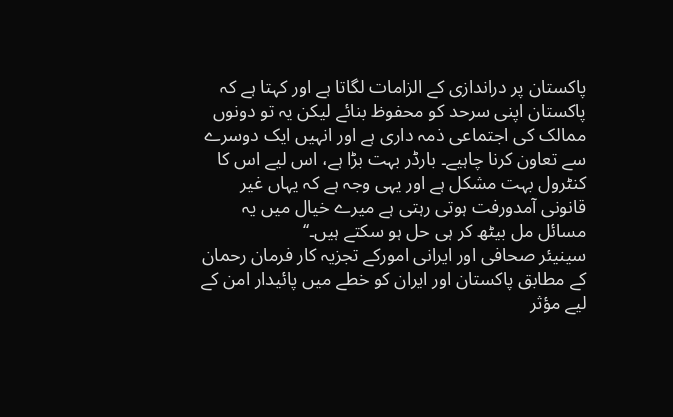پاکستان پر دراندازی کے الزامات لگاتا ہے اور کہتا ہے کہ پاکستان اپنی سرحد کو محفوظ بنائے لیکن یہ تو دونوں ممالک کی اجتماعی ذمہ داری ہے اور انہیں ایک دوسرے سے تعاون کرنا چاہیے۔ بارڈر بہت بڑا ہے، اس لیے اس کا کنٹرول بہت مشکل ہے اور یہی وجہ ہے کہ یہاں غیر قانونی آمدورفت ہوتی رہتی ہے میرے خیال میں یہ مسائل مل بیٹھ کر ہی حل ہو سکتے ہیں۔‘‘
سینیئر صحافی اور ایرانی امورکے تجزیہ کار فرمان رحمان کے مطابق پاکستان اور ایران کو خطے میں پائیدار امن کے لیے مؤثر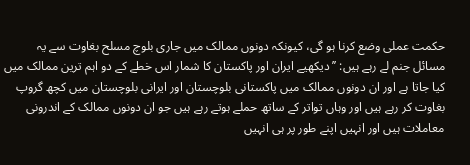حکمت عملی وضع کرنا ہو گی، کیونکہ دونوں ممالک میں جاری بلوچ مسلح بغاوت سے یہ مسائل جنم لے رہے ہیں: ’’دیکھیے ایران اور پاکستان کا شمار اس خطے کے دو اہم ترین ممالک میں کیا جاتا ہے اور ان دونوں ممالک میں پاکستانی بلوچستان اور ایرانی بلوچستان میں کچھ گروپ بغاوت کر رہے ہیں اور وہاں تواتر کے ساتھ حملے ہوتے رہے ہیں جو ان دونوں ممالک کے اندرونی معاملات ہیں اور انہیں اپنے طور پر ہی انہیں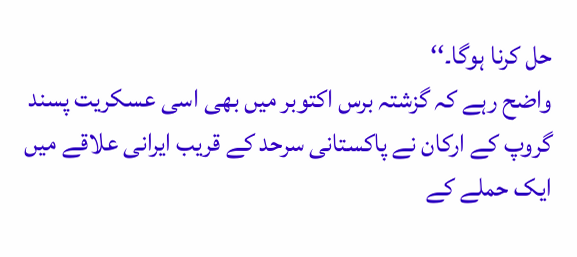حل کرنا ہوگا۔‘‘
واضح رہے کہ گزشتہ برس اکتوبر میں بھی اسی عسکریت پسند گروپ کے ارکان نے پاکستانی سرحد کے قریب ایرانی علاقے میں ایک حملے کے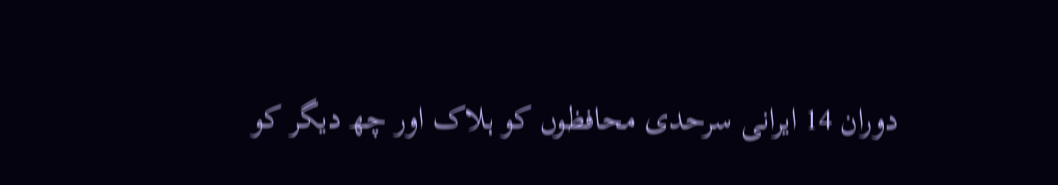دوران 14 ایرانی سرحدی محافظوں کو ہلاک اور چھ دیگر کو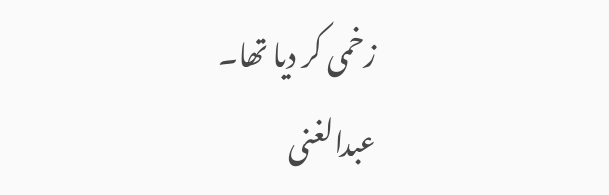زخمی کر دیا تھا۔
عبدالغنی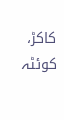کاکڑ، کوئٹہ